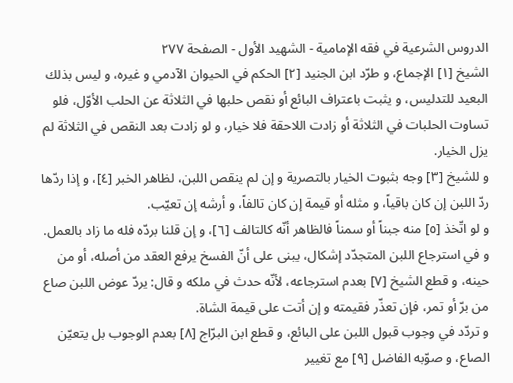الدروس الشرعية في فقه الإمامية - الشهيد الأول - الصفحة ٢٧٧
الشيخ [١] الإجماع، و طرّد ابن الجنيد [٢] الحكم في الحيوان الآدمي و غيره، و ليس بذلك البعيد للتدليس، و يثبت باعتراف البائع أو نقص حلبها في الثلاثة عن الحلب الأوّل، فلو تساوت الحلبات في الثلاثة أو زادت اللاحقة فلا خيار، و لو زادت بعد النقص في الثلاثة لم يزل الخيار.
و للشيخ [٣] وجه بثبوت الخيار بالتصرية و إن لم ينقص اللبن، لظاهر الخبر [٤]، و إذا ردّها ردّ اللبن إن كان باقياً، و مثله أو قيمة إن كان تالفاً، و أرشه إن تعيّب.
و لو اتّخذ [٥] منه جبناً أو سمناً فالظاهر أنّه كالتالف [٦]، و إن قلنا بردّه فله ما زاد بالعمل.
و في استرجاع اللبن المتجدّد إشكال، يبنى على أنّ الفسخ يرفع العقد من أصله، أو من حينه، و قطع الشيخ [٧] بعدم استرجاعه، لأنّه حدث في ملكه و قال: يردّ عوض اللبن صاع من برّ أو تمر، فإن تعذّر فقيمته و إن أتت على قيمة الشاة.
و تردّد في وجوب قبول اللبن على البائع، و قطع ابن البرّاج [٨] بعدم الوجوب بل يتعيّن الصاع، و صوّبه الفاضل [٩] مع تغيير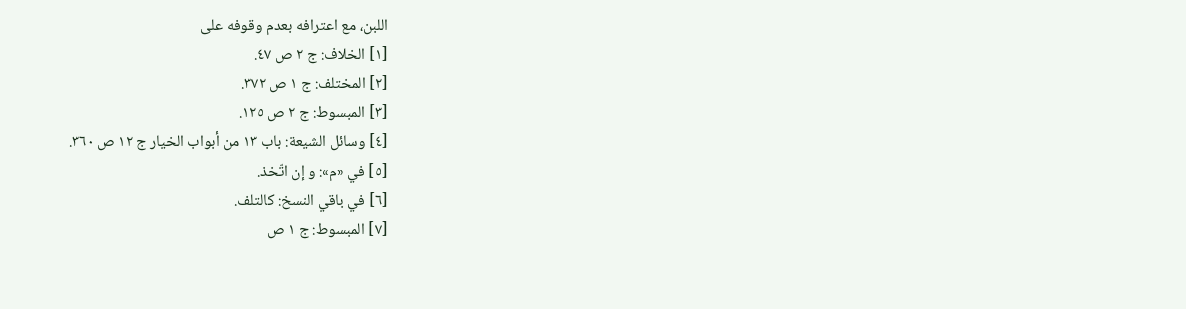اللبن، مع اعترافه بعدم وقوفه على
[١] الخلاف: ج ٢ ص ٤٧.
[٢] المختلف: ج ١ ص ٣٧٢.
[٣] المبسوط: ج ٢ ص ١٢٥.
[٤] وسائل الشيعة: باب ١٣ من أبواب الخيار ج ١٢ ص ٣٦٠.
[٥] في «م»: و إن اتّخذ.
[٦] في باقي النسخ: كالتلف.
[٧] المبسوط: ج ١ ص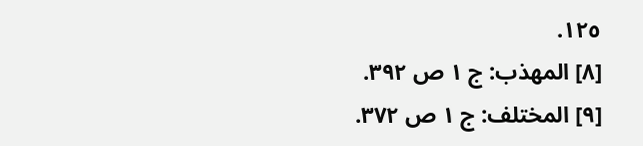١٢٥.
[٨] المهذب: ج ١ ص ٣٩٢.
[٩] المختلف: ج ١ ص ٣٧٢.